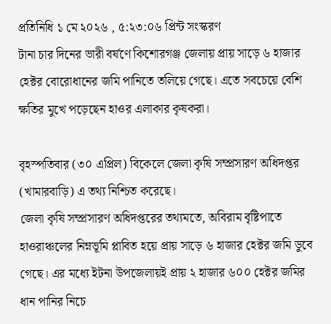প্রতিনিধি ১ মে ২০২৬ , ৫:২৩:০৬ প্রিন্ট সংস্করণ
টানা চার দিনের ভারী বর্ষণে কিশোরগঞ্জ জেলায় প্রায় সাড়ে ৬ হাজার হেক্টর বোরোধানের জমি পানিতে তলিয়ে গেছে। এতে সবচেয়ে বেশি ক্ষতির মুখে পড়েছেন হাওর এলাকার কৃষকরা।

বৃহস্পতিবার (৩০ এপ্রিল) বিকেলে জেলা কৃষি সম্প্রসারণ অধিদপ্তর (খামারবাড়ি) এ তথ্য নিশ্চিত করেছে।
জেলা কৃষি সম্প্রসারণ অধিদপ্তরের তথ্যমতে, অবিরাম বৃষ্টিপাতে হাওরাঞ্চলের নিম্নভূমি প্লাবিত হয়ে প্রায় সাড়ে ৬ হাজার হেক্টর জমি ডুবে গেছে। এর মধ্যে ইটনা উপজেলায়ই প্রায় ২ হাজার ৬০০ হেক্টর জমির ধান পানির নিচে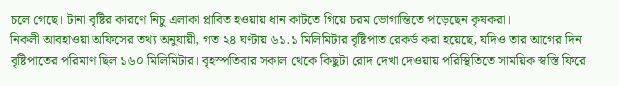চলে গেছে। টানা বৃষ্টির কারণে নিচু এলাকা প্লাবিত হওয়ায় ধান কাটতে গিয়ে চরম ভোগান্তিতে পড়েছেন কৃষকরা।
নিকলী আবহাওয়া অফিসের তথ্য অনুযায়ী, গত ২৪ ঘণ্টায় ৬১.১ মিলিমিটার বৃষ্টিপাত রেকর্ড করা হয়েছে, যদিও তার আগের দিন বৃষ্টিপাতের পরিমাণ ছিল ১৬০ মিলিমিটার। বৃহস্পতিবার সকাল থেকে কিছুটা রোদ দেখা দেওয়ায় পরিস্থিতিতে সাময়িক স্বস্তি ফিরে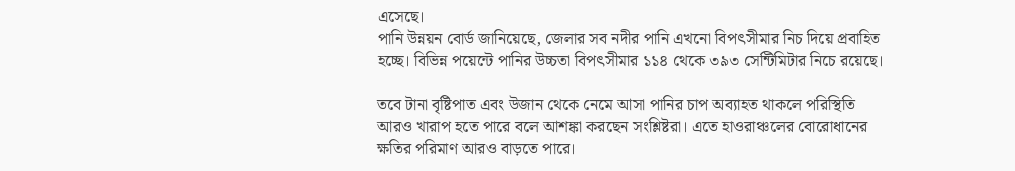এসেছে।
পানি উন্নয়ন বোর্ড জানিয়েছে, জেলার সব নদীর পানি এখনো বিপৎসীমার নিচ দিয়ে প্রবাহিত হচ্ছে। বিভিন্ন পয়েন্টে পানির উচ্চতা বিপৎসীমার ১১৪ থেকে ৩৯৩ সেন্টিমিটার নিচে রয়েছে।

তবে টানা বৃষ্টিপাত এবং উজান থেকে নেমে আসা পানির চাপ অব্যাহত থাকলে পরিস্থিতি আরও খারাপ হতে পারে বলে আশঙ্কা করছেন সংশ্লিষ্টরা। এতে হাওরাঞ্চলের বোরোধানের ক্ষতির পরিমাণ আরও বাড়তে পারে।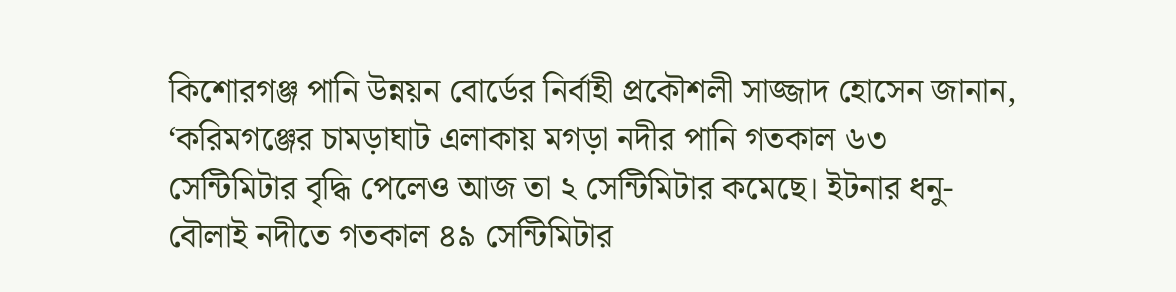কিশোরগঞ্জ পানি উন্নয়ন বোর্ডের নির্বাহী প্রকৌশলী সাজ্জাদ হোসেন জানান, ‘করিমগঞ্জের চামড়াঘাট এলাকায় মগড়া নদীর পানি গতকাল ৬৩ সেন্টিমিটার বৃদ্ধি পেলেও আজ তা ২ সেন্টিমিটার কমেছে। ইটনার ধনু-বৌলাই নদীতে গতকাল ৪৯ সেন্টিমিটার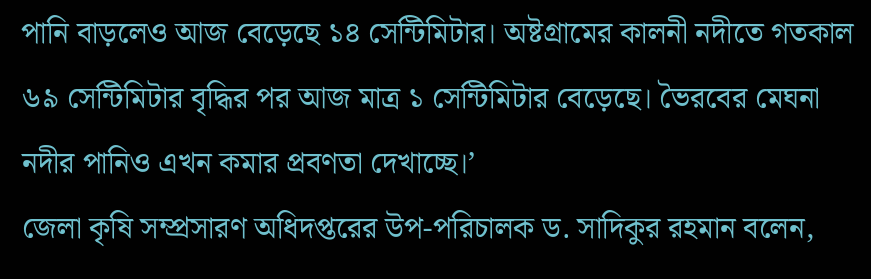পানি বাড়লেও আজ বেড়েছে ১৪ সেন্টিমিটার। অষ্টগ্রামের কালনী নদীতে গতকাল ৬৯ সেন্টিমিটার বৃদ্ধির পর আজ মাত্র ১ সেন্টিমিটার বেড়েছে। ভৈরবের মেঘনা নদীর পানিও এখন কমার প্রবণতা দেখাচ্ছে।’
জেলা কৃষি সম্প্রসারণ অধিদপ্তরের উপ-পরিচালক ড. সাদিকুর রহমান বলেন,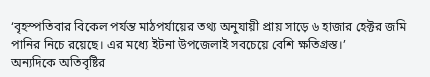‘বৃহস্পতিবার বিকেল পর্যন্ত মাঠপর্যায়ের তথ্য অনুযায়ী প্রায় সাড়ে ৬ হাজার হেক্টর জমি পানির নিচে রয়েছে। এর মধ্যে ইটনা উপজেলাই সবচেয়ে বেশি ক্ষতিগ্রস্ত।’
অন্যদিকে অতিবৃষ্টির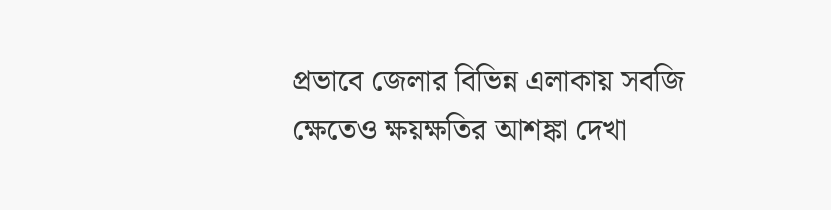প্রভাবে জেলার বিভিন্ন এলাকায় সবজি ক্ষেতেও ক্ষয়ক্ষতির আশঙ্কা দেখা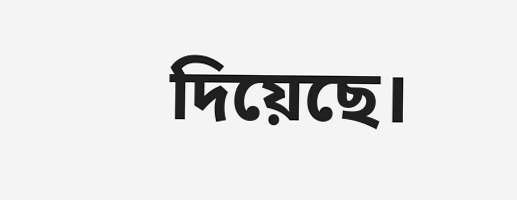দিয়েছে।